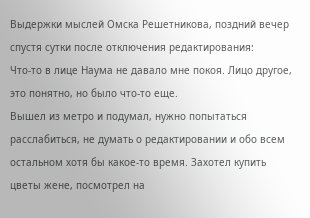Выдержки мыслей Омска Решетникова, поздний вечер спустя сутки после отключения редактирования:
Что-то в лице Наума не давало мне покоя. Лицо другое, это понятно, но было что-то еще.
Вышел из метро и подумал, нужно попытаться расслабиться, не думать о редактировании и обо всем остальном хотя бы какое-то время. Захотел купить цветы жене, посмотрел на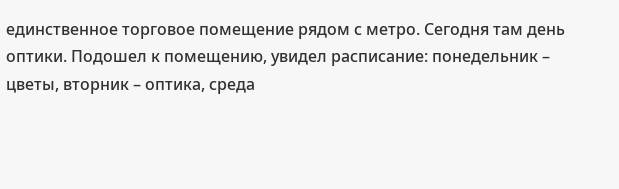единственное торговое помещение рядом с метро. Сегодня там день оптики. Подошел к помещению, увидел расписание: понедельник – цветы, вторник – оптика, среда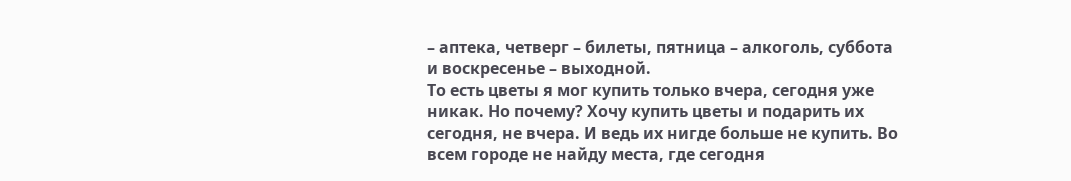– аптека, четверг – билеты, пятница – алкоголь, суббота и воскресенье – выходной.
То есть цветы я мог купить только вчера, сегодня уже никак. Но почему? Хочу купить цветы и подарить их сегодня, не вчера. И ведь их нигде больше не купить. Во всем городе не найду места, где сегодня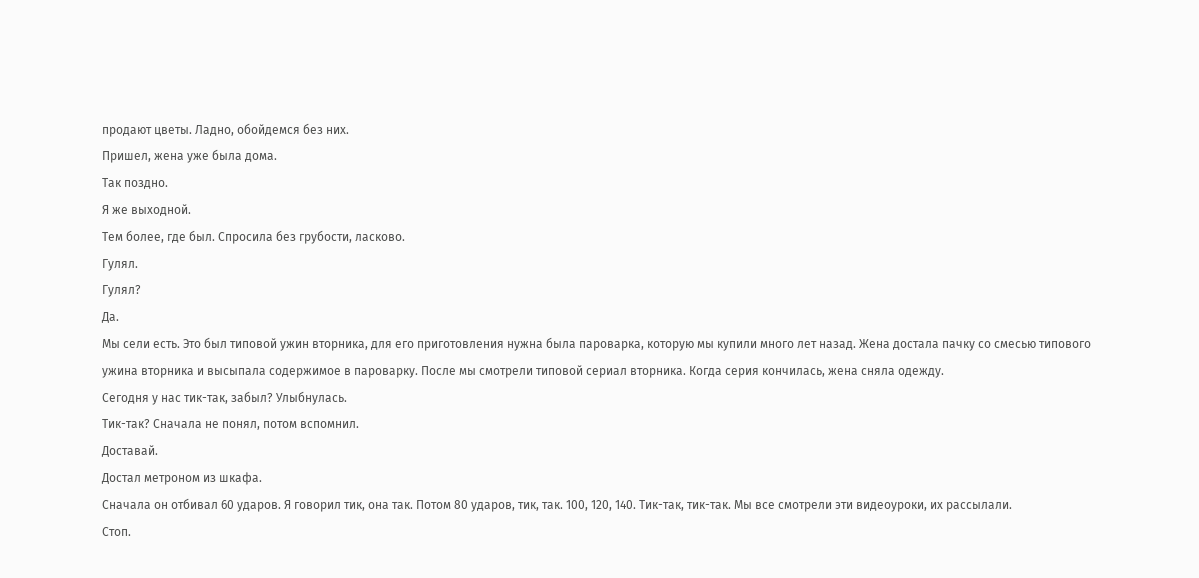продают цветы. Ладно, обойдемся без них.
Пришел, жена уже была дома.
Так поздно.
Я же выходной.
Тем более, где был. Спросила без грубости, ласково.
Гулял.
Гулял?
Да.
Мы сели есть. Это был типовой ужин вторника, для его приготовления нужна была пароварка, которую мы купили много лет назад. Жена достала пачку со смесью типового ужина вторника и высыпала содержимое в пароварку. После мы смотрели типовой сериал вторника. Когда серия кончилась, жена сняла одежду.
Сегодня у нас тик-так, забыл? Улыбнулась.
Тик-так? Сначала не понял, потом вспомнил.
Доставай.
Достал метроном из шкафа.
Сначала он отбивал 60 ударов. Я говорил тик, она так. Потом 80 ударов, тик, так. 100, 120, 140. Тик-так, тик-так. Мы все смотрели эти видеоуроки, их рассылали.
Стоп.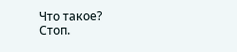Что такое?
Стоп.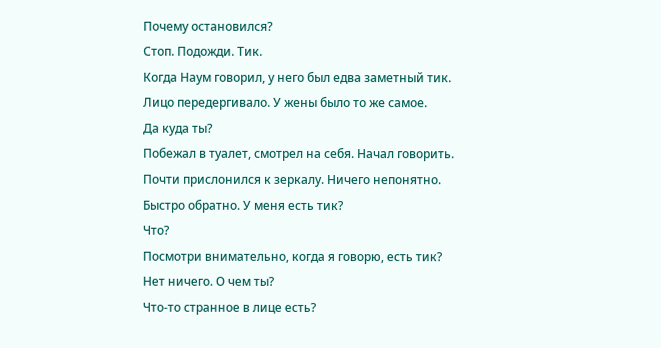Почему остановился?
Стоп. Подожди. Тик.
Когда Наум говорил, у него был едва заметный тик. Лицо передергивало. У жены было то же самое.
Да куда ты?
Побежал в туалет, смотрел на себя. Начал говорить. Почти прислонился к зеркалу. Ничего непонятно.
Быстро обратно. У меня есть тик?
Что?
Посмотри внимательно, когда я говорю, есть тик?
Нет ничего. О чем ты?
Что-то странное в лице есть?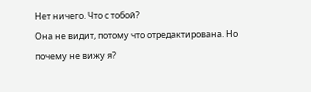Нет ничего. Что с тобой?
Она не видит, потому что отредактирована. Но почему не вижу я?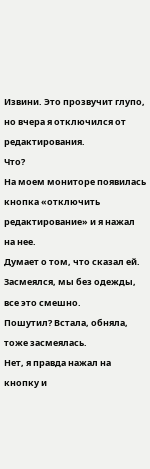Извини. Это прозвучит глупо, но вчера я отключился от редактирования.
Что?
На моем мониторе появилась кнопка «отключить редактирование» и я нажал на нее.
Думает о том, что сказал ей. Засмеялся, мы без одежды, все это смешно.
Пошутил? Встала, обняла, тоже засмеялась.
Нет, я правда нажал на кнопку и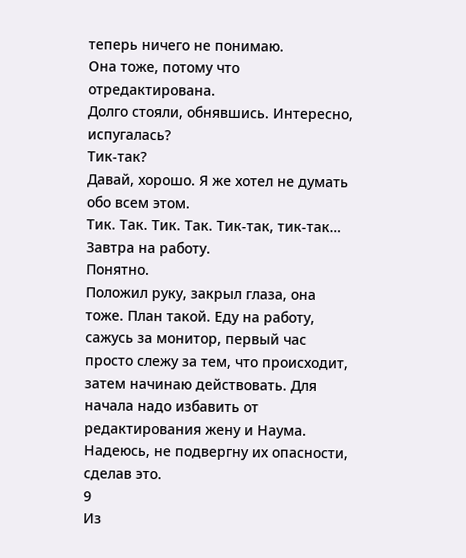теперь ничего не понимаю.
Она тоже, потому что отредактирована.
Долго стояли, обнявшись. Интересно, испугалась?
Тик-так?
Давай, хорошо. Я же хотел не думать обо всем этом.
Тик. Так. Тик. Так. Тик-так, тик-так…
Завтра на работу.
Понятно.
Положил руку, закрыл глаза, она тоже. План такой. Еду на работу, сажусь за монитор, первый час просто слежу за тем, что происходит, затем начинаю действовать. Для начала надо избавить от редактирования жену и Наума. Надеюсь, не подвергну их опасности, сделав это.
9
Из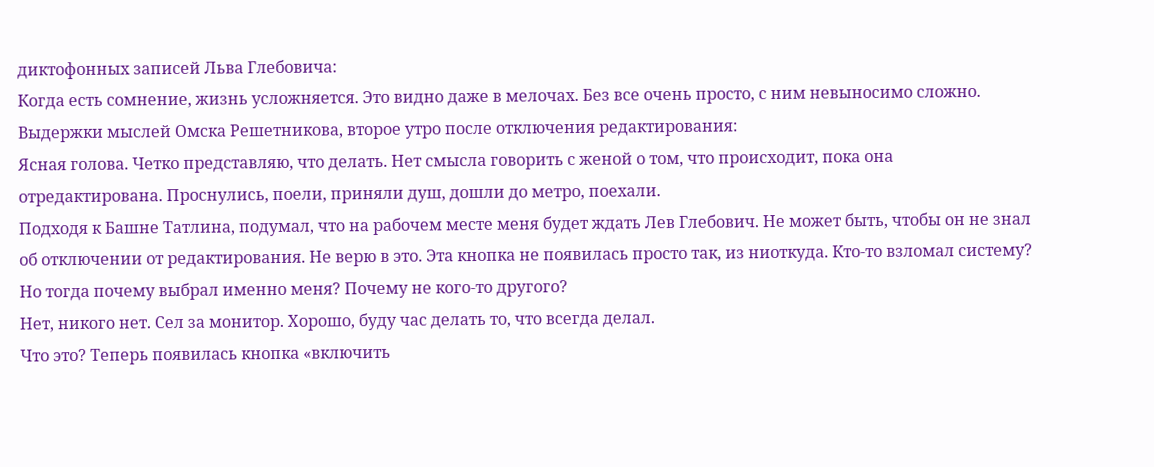диктофонных записей Льва Глебовича:
Когда есть сомнение, жизнь усложняется. Это видно даже в мелочах. Без все очень просто, с ним невыносимо сложно.
Выдержки мыслей Омска Решетникова, второе утро после отключения редактирования:
Ясная голова. Четко представляю, что делать. Нет смысла говорить с женой о том, что происходит, пока она отредактирована. Проснулись, поели, приняли душ, дошли до метро, поехали.
Подходя к Башне Татлина, подумал, что на рабочем месте меня будет ждать Лев Глебович. Не может быть, чтобы он не знал об отключении от редактирования. Не верю в это. Эта кнопка не появилась просто так, из ниоткуда. Кто-то взломал систему? Но тогда почему выбрал именно меня? Почему не кого-то другого?
Нет, никого нет. Сел за монитор. Хорошо, буду час делать то, что всегда делал.
Что это? Теперь появилась кнопка «включить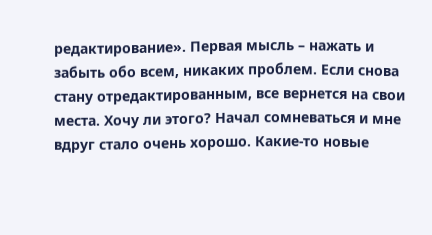редактирование». Первая мысль – нажать и забыть обо всем, никаких проблем. Если снова стану отредактированным, все вернется на свои места. Хочу ли этого? Начал сомневаться и мне вдруг стало очень хорошо. Какие-то новые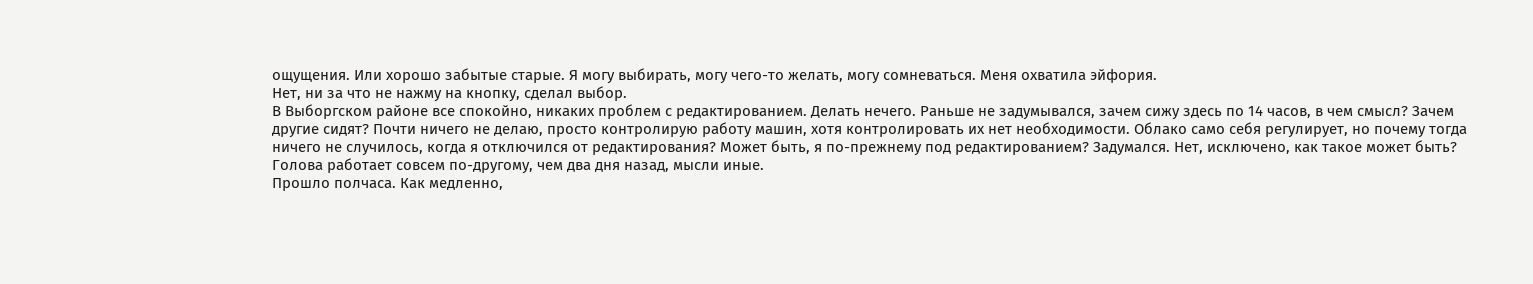ощущения. Или хорошо забытые старые. Я могу выбирать, могу чего-то желать, могу сомневаться. Меня охватила эйфория.
Нет, ни за что не нажму на кнопку, сделал выбор.
В Выборгском районе все спокойно, никаких проблем с редактированием. Делать нечего. Раньше не задумывался, зачем сижу здесь по 14 часов, в чем смысл? Зачем другие сидят? Почти ничего не делаю, просто контролирую работу машин, хотя контролировать их нет необходимости. Облако само себя регулирует, но почему тогда ничего не случилось, когда я отключился от редактирования? Может быть, я по-прежнему под редактированием? Задумался. Нет, исключено, как такое может быть? Голова работает совсем по-другому, чем два дня назад, мысли иные.
Прошло полчаса. Как медленно,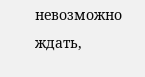невозможно ждать,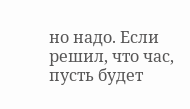но надо. Если решил, что час, пусть будет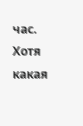час. Хотя какая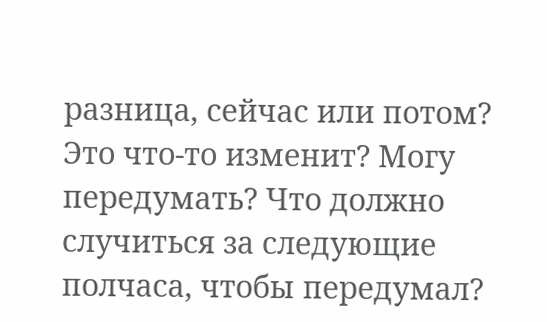разница, сейчас или потом? Это что-то изменит? Могу передумать? Что должно случиться за следующие полчаса, чтобы передумал?